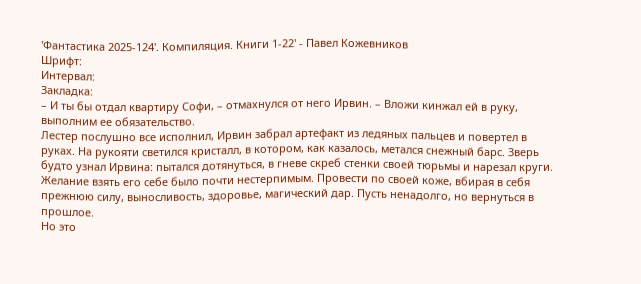'Фантастика 2025-124'. Компиляция. Книги 1-22' - Павел Кожевников
Шрифт:
Интервал:
Закладка:
– И ты бы отдал квартиру Софи, – отмахнулся от него Ирвин. – Вложи кинжал ей в руку, выполним ее обязательство.
Лестер послушно все исполнил, Ирвин забрал артефакт из ледяных пальцев и повертел в руках. На рукояти светился кристалл, в котором, как казалось, метался снежный барс. Зверь будто узнал Ирвина: пытался дотянуться, в гневе скреб стенки своей тюрьмы и нарезал круги.
Желание взять его себе было почти нестерпимым. Провести по своей коже, вбирая в себя прежнюю силу, выносливость, здоровье, магический дар. Пусть ненадолго, но вернуться в прошлое.
Но это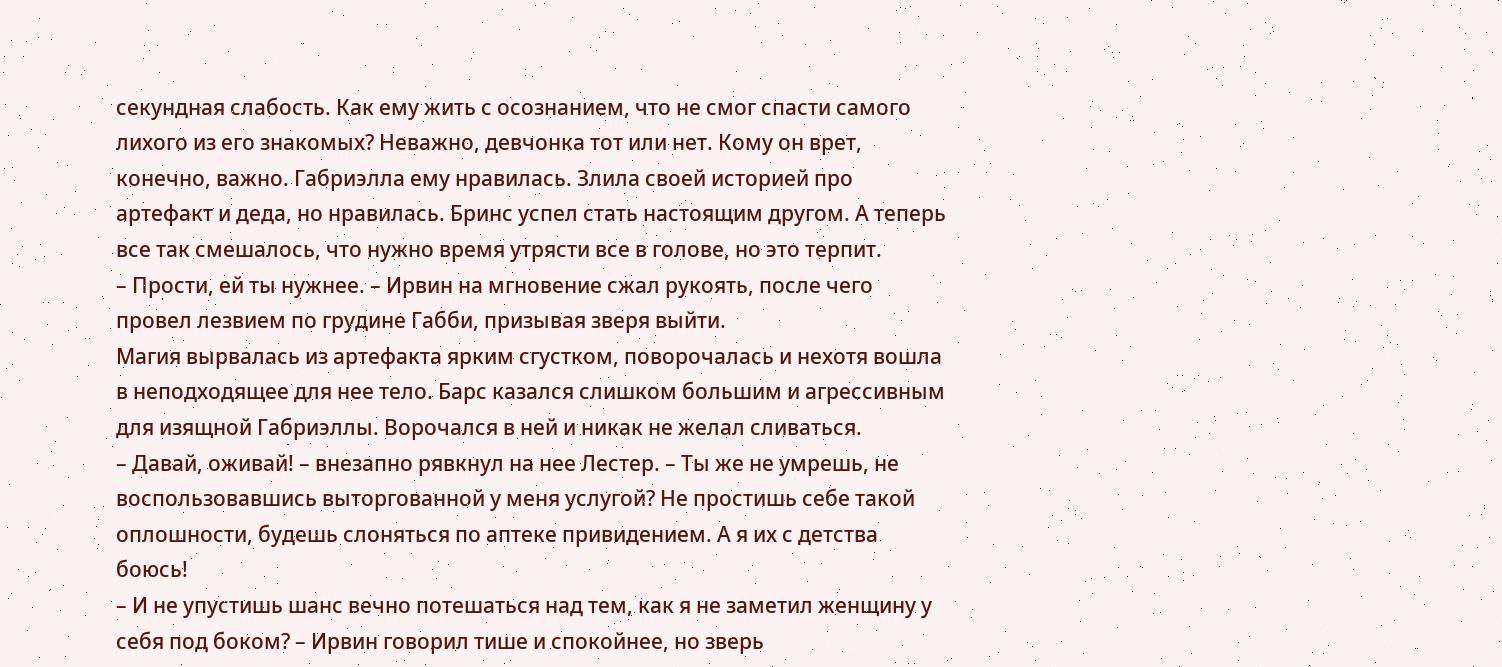секундная слабость. Как ему жить с осознанием, что не смог спасти самого лихого из его знакомых? Неважно, девчонка тот или нет. Кому он врет, конечно, важно. Габриэлла ему нравилась. Злила своей историей про артефакт и деда, но нравилась. Бринс успел стать настоящим другом. А теперь все так смешалось, что нужно время утрясти все в голове, но это терпит.
– Прости, ей ты нужнее. – Ирвин на мгновение сжал рукоять, после чего провел лезвием по грудине Габби, призывая зверя выйти.
Магия вырвалась из артефакта ярким сгустком, поворочалась и нехотя вошла в неподходящее для нее тело. Барс казался слишком большим и агрессивным для изящной Габриэллы. Ворочался в ней и никак не желал сливаться.
– Давай, оживай! – внезапно рявкнул на нее Лестер. – Ты же не умрешь, не воспользовавшись выторгованной у меня услугой? Не простишь себе такой оплошности, будешь слоняться по аптеке привидением. А я их с детства боюсь!
– И не упустишь шанс вечно потешаться над тем, как я не заметил женщину у себя под боком? – Ирвин говорил тише и спокойнее, но зверь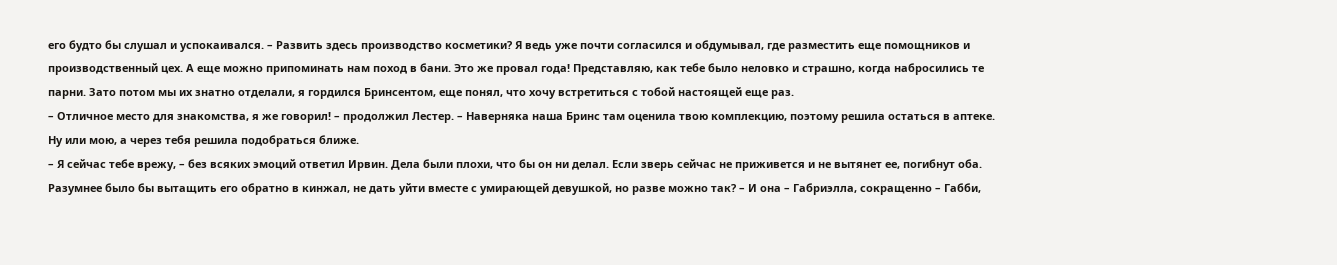его будто бы слушал и успокаивался. – Развить здесь производство косметики? Я ведь уже почти согласился и обдумывал, где разместить еще помощников и производственный цех. А еще можно припоминать нам поход в бани. Это же провал года! Представляю, как тебе было неловко и страшно, когда набросились те парни. Зато потом мы их знатно отделали, я гордился Бринсентом, еще понял, что хочу встретиться с тобой настоящей еще раз.
– Отличное место для знакомства, я же говорил! – продолжил Лестер. – Наверняка наша Бринс там оценила твою комплекцию, поэтому решила остаться в аптеке. Ну или мою, а через тебя решила подобраться ближе.
– Я сейчас тебе врежу, – без всяких эмоций ответил Ирвин. Дела были плохи, что бы он ни делал. Если зверь сейчас не приживется и не вытянет ее, погибнут оба. Разумнее было бы вытащить его обратно в кинжал, не дать уйти вместе с умирающей девушкой, но разве можно так? – И она – Габриэлла, сокращенно – Габби,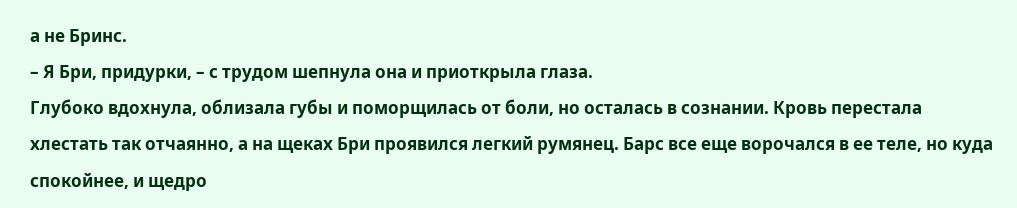а не Бринс.
– Я Бри, придурки, – с трудом шепнула она и приоткрыла глаза.
Глубоко вдохнула, облизала губы и поморщилась от боли, но осталась в сознании. Кровь перестала хлестать так отчаянно, а на щеках Бри проявился легкий румянец. Барс все еще ворочался в ее теле, но куда спокойнее, и щедро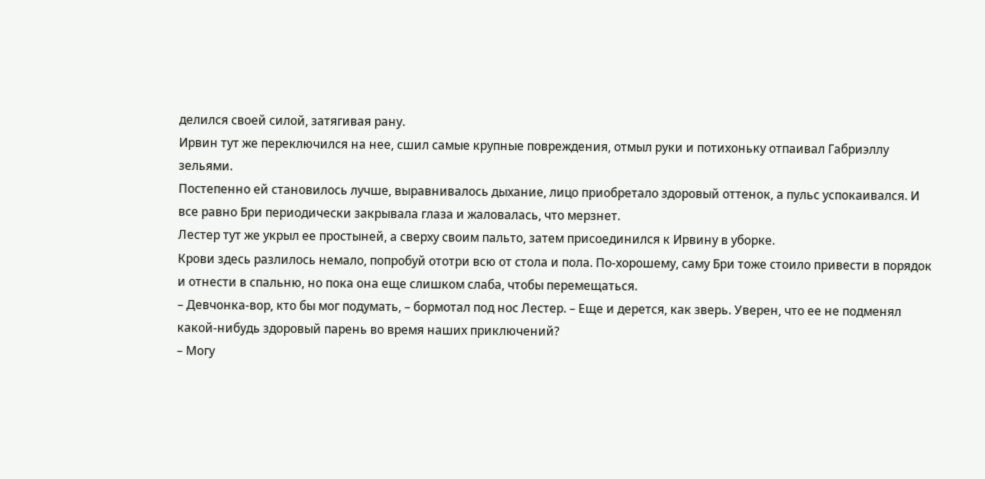делился своей силой, затягивая рану.
Ирвин тут же переключился на нее, сшил самые крупные повреждения, отмыл руки и потихоньку отпаивал Габриэллу зельями.
Постепенно ей становилось лучше, выравнивалось дыхание, лицо приобретало здоровый оттенок, а пульс успокаивался. И все равно Бри периодически закрывала глаза и жаловалась, что мерзнет.
Лестер тут же укрыл ее простыней, а сверху своим пальто, затем присоединился к Ирвину в уборке.
Крови здесь разлилось немало, попробуй ототри всю от стола и пола. По-хорошему, саму Бри тоже стоило привести в порядок и отнести в спальню, но пока она еще слишком слаба, чтобы перемещаться.
– Девчонка-вор, кто бы мог подумать, – бормотал под нос Лестер. – Еще и дерется, как зверь. Уверен, что ее не подменял какой-нибудь здоровый парень во время наших приключений?
– Могу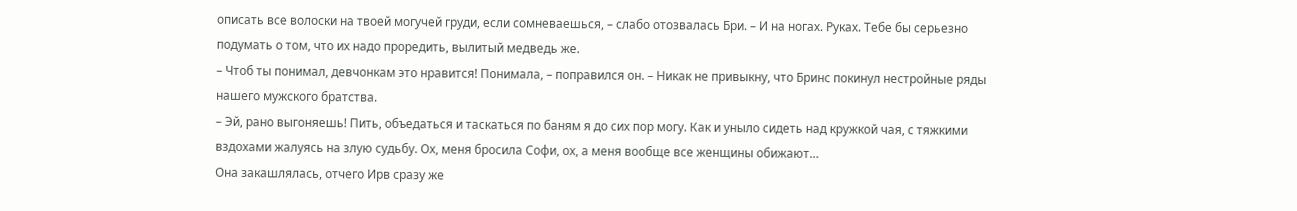описать все волоски на твоей могучей груди, если сомневаешься, – слабо отозвалась Бри. – И на ногах. Руках. Тебе бы серьезно подумать о том, что их надо проредить, вылитый медведь же.
– Чтоб ты понимал, девчонкам это нравится! Понимала, – поправился он. – Никак не привыкну, что Бринс покинул нестройные ряды нашего мужского братства.
– Эй, рано выгоняешь! Пить, объедаться и таскаться по баням я до сих пор могу. Как и уныло сидеть над кружкой чая, с тяжкими вздохами жалуясь на злую судьбу. Ох, меня бросила Софи, ох, а меня вообще все женщины обижают…
Она закашлялась, отчего Ирв сразу же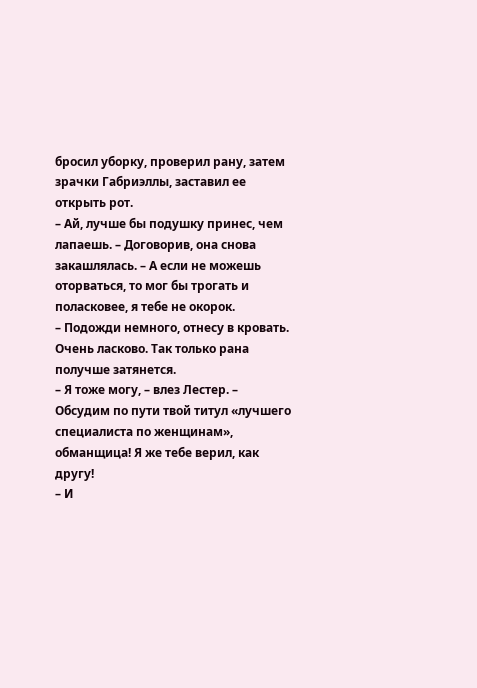бросил уборку, проверил рану, затем зрачки Габриэллы, заставил ее открыть рот.
– Ай, лучше бы подушку принес, чем лапаешь. – Договорив, она снова закашлялась. – А если не можешь оторваться, то мог бы трогать и поласковее, я тебе не окорок.
– Подожди немного, отнесу в кровать. Очень ласково. Так только рана получше затянется.
– Я тоже могу, – влез Лестер. – Обсудим по пути твой титул «лучшего специалиста по женщинам», обманщица! Я же тебе верил, как другу!
– И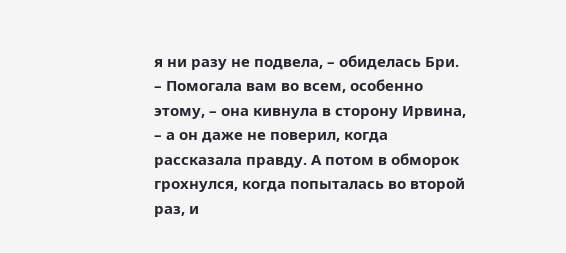я ни разу не подвела, – обиделась Бри. – Помогала вам во всем, особенно этому, – она кивнула в сторону Ирвина, – а он даже не поверил, когда рассказала правду. А потом в обморок грохнулся, когда попыталась во второй раз, и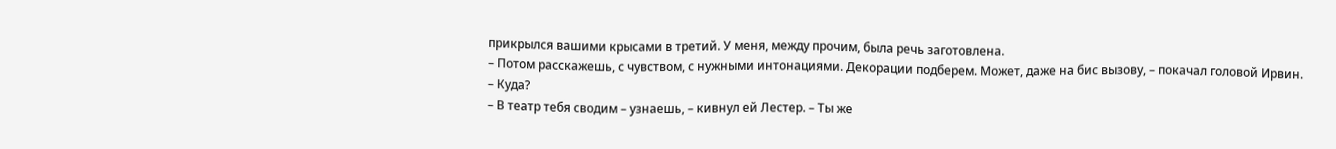прикрылся вашими крысами в третий. У меня, между прочим, была речь заготовлена.
– Потом расскажешь, с чувством, с нужными интонациями. Декорации подберем. Может, даже на бис вызову, – покачал головой Ирвин.
– Куда?
– В театр тебя сводим – узнаешь, – кивнул ей Лестер. – Ты же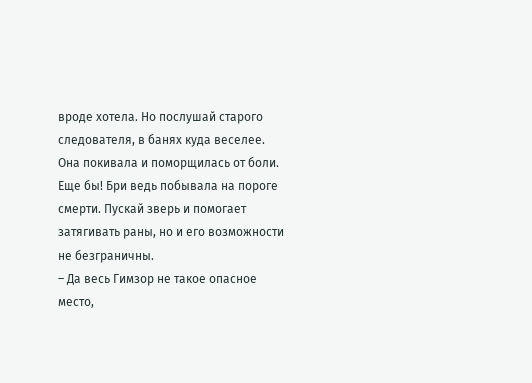вроде хотела. Но послушай старого следователя, в банях куда веселее.
Она покивала и поморщилась от боли. Еще бы! Бри ведь побывала на пороге смерти. Пускай зверь и помогает затягивать раны, но и его возможности не безграничны.
– Да весь Гимзор не такое опасное место,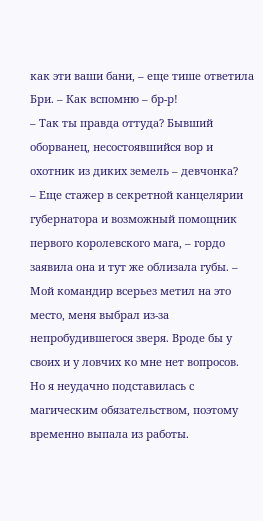как эти ваши бани, – еще тише ответила Бри. – Как вспомню – бр-р!
– Так ты правда оттуда? Бывший оборванец, несостоявшийся вор и охотник из диких земель – девчонка?
– Еще стажер в секретной канцелярии губернатора и возможный помощник первого королевского мага, – гордо заявила она и тут же облизала губы. – Мой командир всерьез метил на это место, меня выбрал из-за непробудившегося зверя. Вроде бы у своих и у ловчих ко мне нет вопросов. Но я неудачно подставилась с магическим обязательством, поэтому временно выпала из работы.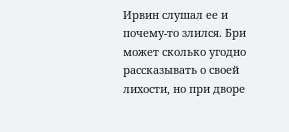Ирвин слушал ее и почему-то злился. Бри может сколько угодно рассказывать о своей лихости, но при дворе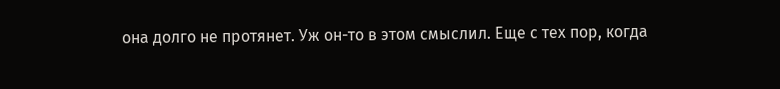она долго не протянет. Уж он-то в этом смыслил. Еще с тех пор, когда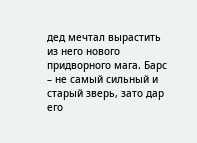дед мечтал вырастить из него нового придворного мага. Барс – не самый сильный и старый зверь, зато дар его